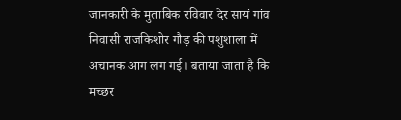जानकारी के मुताबिक रविवार देर सायं गांव निवासी राजकिशोर गौड़ की पशुशाला में अचानक आग लग गई। बताया जाता है कि मच्छर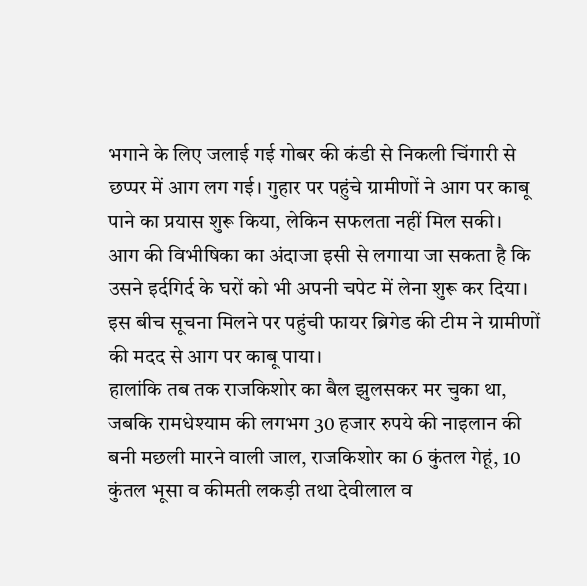भगाने के लिए जलाई गई गोबर की कंडी से निकली चिंगारी से छप्पर में आग लग गई। गुहार पर पहुंचे ग्रामीणों ने आग पर काबू पाने का प्रयास शुरू किया, लेकिन सफलता नहीं मिल सकी।
आग की विभीषिका का अंदाजा इसी से लगाया जा सकता है कि उसने इर्दगिर्द के घरों को भी अपनी चपेट में लेना शुरू कर दिया। इस बीच सूचना मिलने पर पहुंची फायर ब्रिगेड की टीम ने ग्रामीणों की मदद से आग पर काबू पाया।
हालांकि तब तक राजकिशोर का बैल झुलसकर मर चुका था, जबकि रामधेश्याम की लगभग 30 हजार रुपये की नाइलान की बनी मछली मारने वाली जाल, राजकिशोर का 6 कुंतल गेहूं, 10 कुंतल भूसा व कीमती लकड़ी तथा देवीलाल व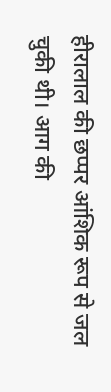हीरालाल की छप्पर आंशिक रूप से जल चुकी थी। आग की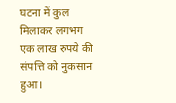घटना में कुल मिलाकर लगभग एक लाख रुपये की संपत्ति को नुकसान हुआ।